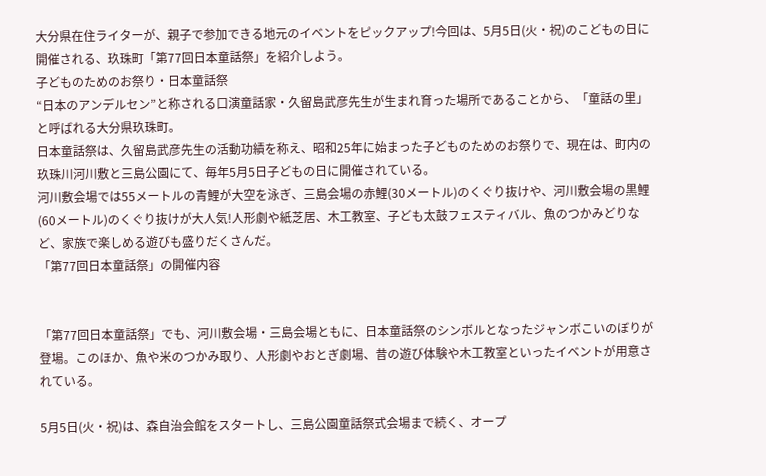大分県在住ライターが、親子で参加できる地元のイベントをピックアップ!今回は、5月5日(火・祝)のこどもの日に開催される、玖珠町「第77回日本童話祭」を紹介しよう。
子どものためのお祭り・日本童話祭
“日本のアンデルセン”と称される口演童話家・久留島武彦先生が生まれ育った場所であることから、「童話の里」と呼ばれる大分県玖珠町。
日本童話祭は、久留島武彦先生の活動功績を称え、昭和25年に始まった子どものためのお祭りで、現在は、町内の玖珠川河川敷と三島公園にて、毎年5月5日子どもの日に開催されている。
河川敷会場では55メートルの青鯉が大空を泳ぎ、三島会場の赤鯉(30メートル)のくぐり抜けや、河川敷会場の黒鯉(60メートル)のくぐり抜けが大人気!人形劇や紙芝居、木工教室、子ども太鼓フェスティバル、魚のつかみどりなど、家族で楽しめる遊びも盛りだくさんだ。
「第77回日本童話祭」の開催内容


「第77回日本童話祭」でも、河川敷会場・三島会場ともに、日本童話祭のシンボルとなったジャンボこいのぼりが登場。このほか、魚や米のつかみ取り、人形劇やおとぎ劇場、昔の遊び体験や木工教室といったイベントが用意されている。

5月5日(火・祝)は、森自治会館をスタートし、三島公園童話祭式会場まで続く、オープ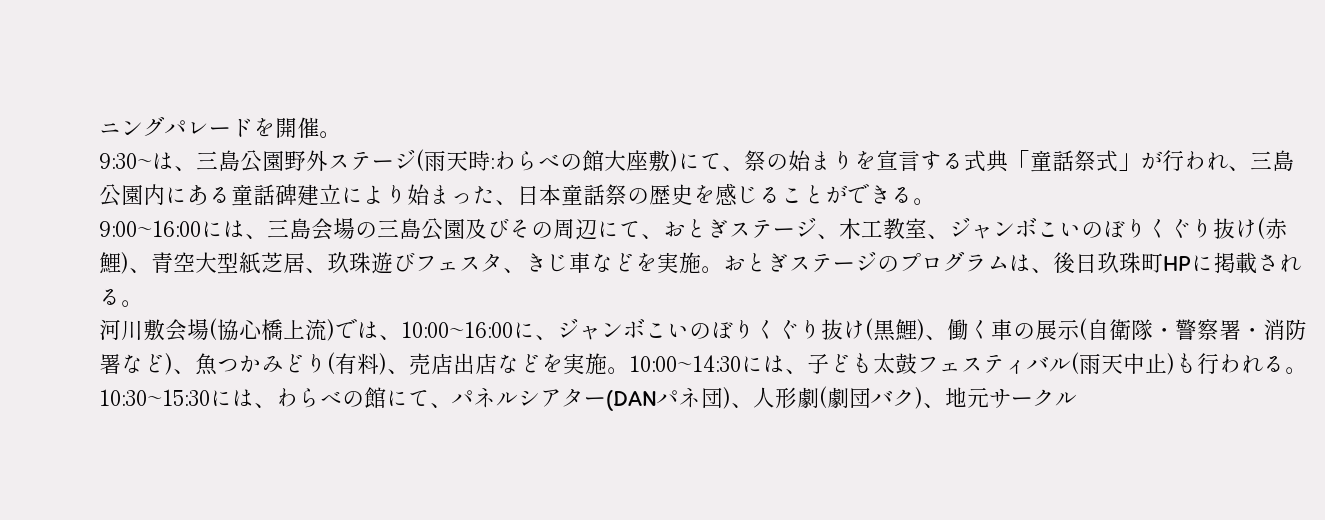ニングパレードを開催。
9:30~は、三島公園野外ステージ(雨天時:わらべの館大座敷)にて、祭の始まりを宣言する式典「童話祭式」が行われ、三島公園内にある童話碑建立により始まった、日本童話祭の歴史を感じることができる。
9:00~16:00には、三島会場の三島公園及びその周辺にて、おとぎステージ、木工教室、ジャンボこいのぼりくぐり抜け(赤鯉)、青空大型紙芝居、玖珠遊びフェスタ、きじ車などを実施。おとぎステージのプログラムは、後日玖珠町HPに掲載される。
河川敷会場(協心橋上流)では、10:00~16:00に、ジャンボこいのぼりくぐり抜け(黒鯉)、働く車の展示(自衛隊・警察署・消防署など)、魚つかみどり(有料)、売店出店などを実施。10:00~14:30には、子ども太鼓フェスティバル(雨天中止)も行われる。
10:30~15:30には、わらべの館にて、パネルシアター(DANパネ団)、人形劇(劇団バク)、地元サークル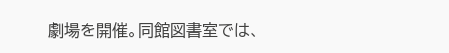劇場を開催。同館図書室では、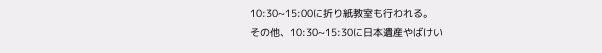10:30~15:00に折り紙教室も行われる。
その他、10:30~15:30に日本遺産やばけい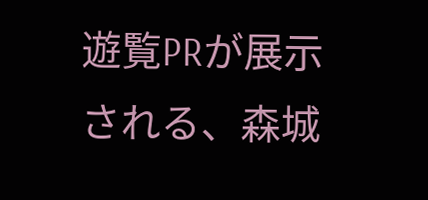遊覧PRが展示される、森城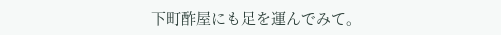下町酢屋にも足を運んでみて。